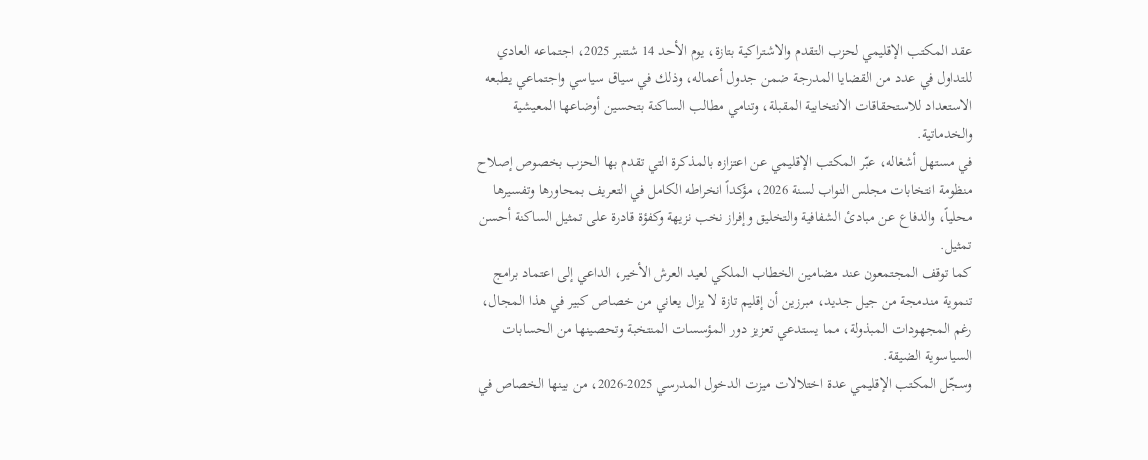عقد المكتب الإقليمي لحزب التقدم والاشتراكية بتازة، يوم الأحد 14 شتنبر 2025، اجتماعه العادي للتداول في عدد من القضايا المدرجة ضمن جدول أعماله، وذلك في سياق سياسي واجتماعي يطبعه الاستعداد للاستحقاقات الانتخابية المقبلة، وتنامي مطالب الساكنة بتحسين أوضاعها المعيشية والخدماتية.
في مستهل أشغاله، عبّر المكتب الإقليمي عن اعتزازه بالمذكرة التي تقدم بها الحزب بخصوص إصلاح منظومة انتخابات مجلس النواب لسنة 2026، مؤكداً انخراطه الكامل في التعريف بمحاورها وتفسيرها محلياً، والدفاع عن مبادئ الشفافية والتخليق وإفراز نخب نزيهة وكفؤة قادرة على تمثيل الساكنة أحسن تمثيل.
كما توقف المجتمعون عند مضامين الخطاب الملكي لعيد العرش الأخير، الداعي إلى اعتماد برامج تنموية مندمجة من جيل جديد، مبرزين أن إقليم تازة لا يزال يعاني من خصاص كبير في هذا المجال، رغم المجهودات المبذولة، مما يستدعي تعزيز دور المؤسسات المنتخبة وتحصينها من الحسابات السياسوية الضيقة.
وسجّل المكتب الإقليمي عدة اختلالات ميزت الدخول المدرسي 2025-2026، من بينها الخصاص في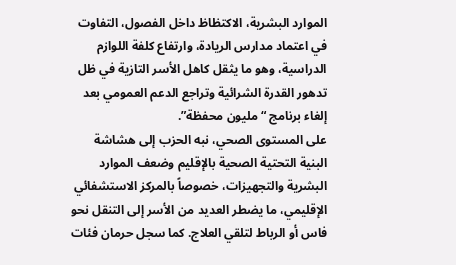الموارد البشرية، الاكتظاظ داخل الفصول، التفاوت في اعتماد مدارس الريادة، وارتفاع كلفة اللوازم الدراسية، وهو ما يثقل كاهل الأسر التازية في ظل تدهور القدرة الشرائية وتراجع الدعم العمومي بعد إلغاء برنامج “مليون محفظة”.
على المستوى الصحي، نبه الحزب إلى هشاشة البنية التحتية الصحية بالإقليم وضعف الموارد البشرية والتجهيزات، خصوصاً بالمركز الاستشفائي الإقليمي، ما يضطر العديد من الأسر إلى التنقل نحو فاس أو الرباط لتلقي العلاج. كما سجل حرمان فئات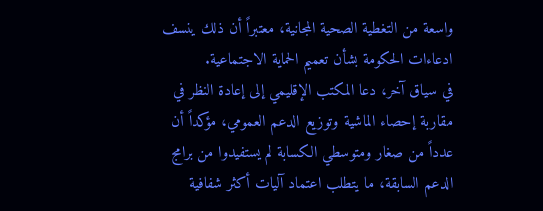واسعة من التغطية الصحية المجانية، معتبراً أن ذلك ينسف ادعاءات الحكومة بشأن تعميم الحماية الاجتماعية.
في سياق آخر، دعا المكتب الإقليمي إلى إعادة النظر في مقاربة إحصاء الماشية وتوزيع الدعم العمومي، مؤكداً أن عدداً من صغار ومتوسطي الكسابة لم يستفيدوا من برامج الدعم السابقة، ما يتطلب اعتماد آليات أكثر شفافية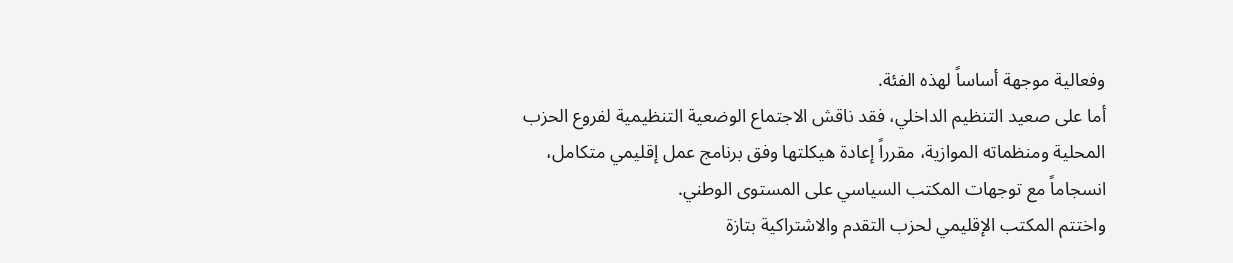وفعالية موجهة أساساً لهذه الفئة.
أما على صعيد التنظيم الداخلي، فقد ناقش الاجتماع الوضعية التنظيمية لفروع الحزب المحلية ومنظماته الموازية، مقرراً إعادة هيكلتها وفق برنامج عمل إقليمي متكامل، انسجاماً مع توجهات المكتب السياسي على المستوى الوطني.
واختتم المكتب الإقليمي لحزب التقدم والاشتراكية بتازة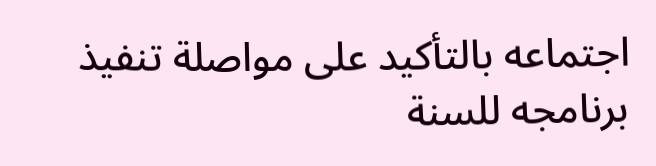اجتماعه بالتأكيد على مواصلة تنفيذ برنامجه للسنة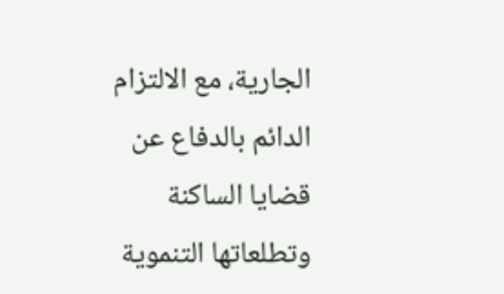الجارية، مع الالتزام الدائم بالدفاع عن قضايا الساكنة وتطلعاتها التنموية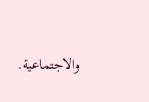والاجتماعية.